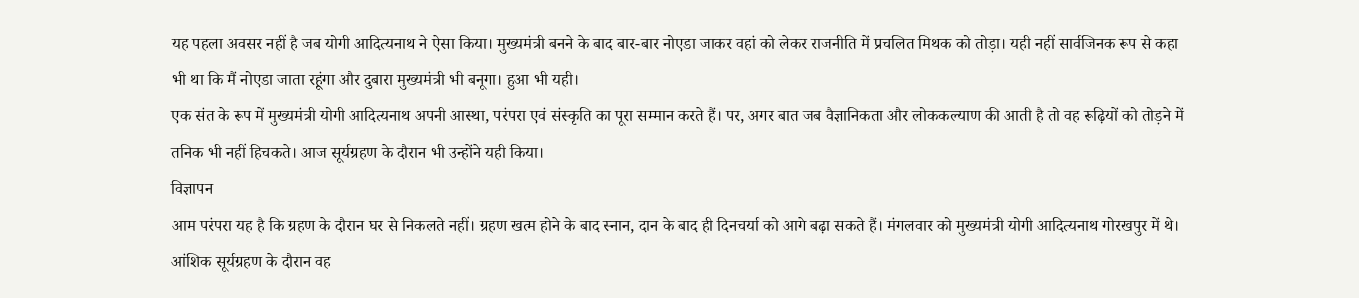यह पहला अवसर नहीं है जब योगी आदित्यनाथ ने ऐसा किया। मुख्यमंत्री बनने के बाद बार-बार नोएडा जाकर वहां को लेकर राजनीति में प्रचलित मिथक को तोड़ा। यही नहीं सार्वजिनक रूप से कहा भी था कि मैं नोएडा जाता रहूंगा और दुबारा मुख्यमंत्री भी बनूगा। हुआ भी यही।
एक संत के रूप में मुख्यमंत्री योगी आदित्यनाथ अपनी आस्था, परंपरा एवं संस्कृति का पूरा सम्मान करते हैं। पर, अगर बात जब वैज्ञानिकता और लोककल्याण की आती है तो वह रूढ़ियों को तोड़ने में तनिक भी नहीं हिचकते। आज सूर्यग्रहण के दौरान भी उन्होंने यही किया।
विज्ञापन
आम परंपरा यह है कि ग्रहण के दौरान घर से निकलते नहीं। ग्रहण खत्म होने के बाद स्नान, दान के बाद ही दिनचर्या को आगे बढ़ा सकते हैं। मंगलवार को मुख्यमंत्री योगी आदित्यनाथ गोरखपुर में थे। आंशिक सूर्यग्रहण के दौरान वह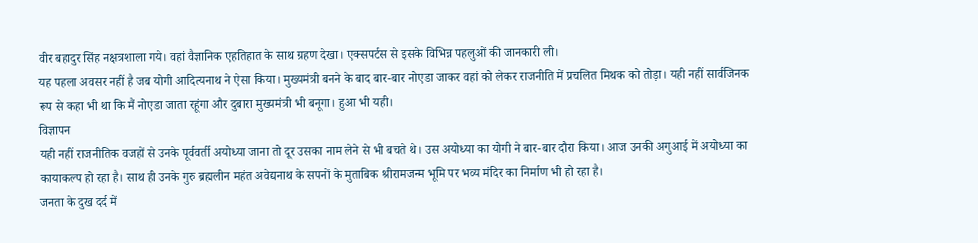वीर बहादुर सिंह नक्षत्रशाला गये। वहां वैज्ञानिक एहतिहात के साथ ग्रहण देखा। एक्सपर्टस से इसके विभिन्न पहलुओं की जानकारी ली।
यह पहला अवसर नहीं है जब योगी आदित्यनाथ ने ऐसा किया। मुख्यमंत्री बनने के बाद बार-बार नोएडा जाकर वहां को लेकर राजनीति में प्रचलित मिथक को तोड़ा। यही नहीं सार्वजिनक रूप से कहा भी था कि मैं नोएडा जाता रहूंगा और दुबारा मुख्यमंत्री भी बनूगा। हुआ भी यही।
विज्ञापन
यही नहीं राजनीतिक वजहों से उनके पूर्ववर्ती अयोध्या जाना तो दूर उसका नाम लेने से भी बचते थे। उस अयोध्या का योगी ने बार-बार दौरा किया। आज उनकी अगुआई में अयोध्या का कायाकल्प हो रहा है। साथ ही उनके गुरु ब्रह्मलीन महंत अवेद्यनाथ के सपनों के मुताबिक श्रीरामजन्म भूमि पर भव्य मंदिर का निर्माण भी हो रहा है।
जनता के दुख दर्द में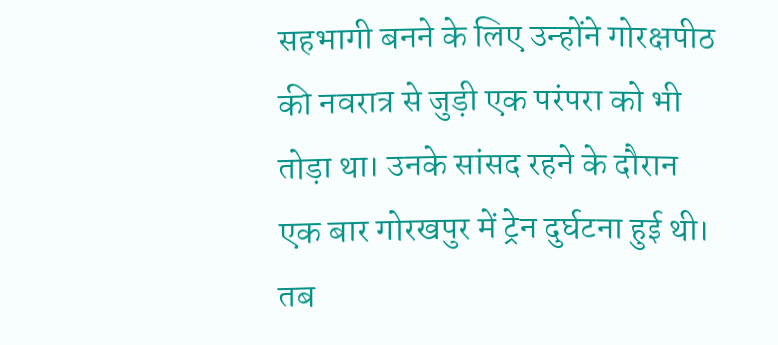सहभागी बनने के लिए उन्होंने गोरक्षपीठ की नवरात्र से जुड़ी एक परंपरा को भी तोड़ा था। उनके सांसद रहने के दौरान एक बार गोरखपुर में ट्रेन दुर्घटना हुई थी। तब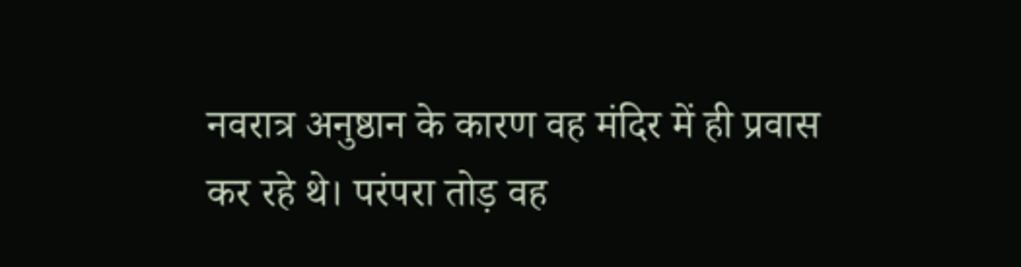नवरात्र अनुष्ठान के कारण वह मंदिर में ही प्रवास कर रहे थे। परंपरा तोड़ वह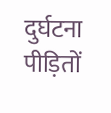दुर्घटना पीड़ितों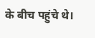के बीच पहुंचे थे।